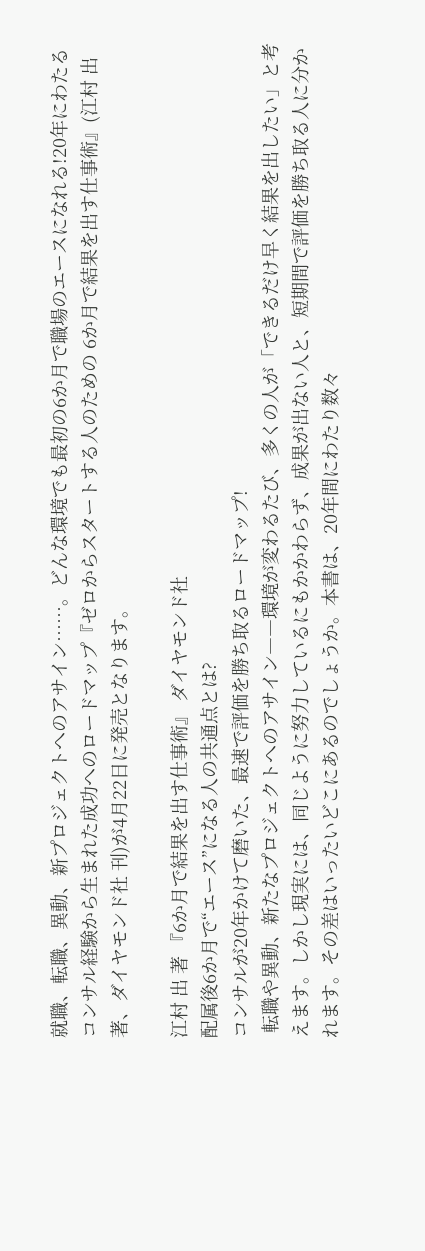就職、転職、異動、新プロジェクトへのアサイン……。どんな環境でも最初の6か月で職場のエースになれる!20年にわたるコンサル経験から生まれた成功へのロードマップ『ゼロからスタートする人のための 6か月で結果を出す仕事術』(江村 出 著、ダイヤモンド社 刊)が4月22日に発売となります。

江村 出 著 『6か月で結果を出す仕事術』 ダイヤモンド社
配属後6か月で“エース”になる人の共通点とは?
コンサルが20年かけて磨いた、最速で評価を勝ち取るロードマップ!
 転職や異動、新たなプロジェクトへのアサイン――環境が変わるたび、多くの人が「できるだけ早く結果を出したい」と考えます。しかし現実には、同じように努力しているにもかかわらず、成果が出ない人と、短期間で評価を勝ち取る人に分かれます。その差はいったいどこにあるのでしょうか。本書は、20年間にわたり数々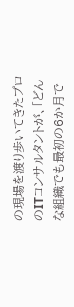の現場を渡り歩いてきたプロのITコンサルタントが、「どんな組織でも最初の6か月で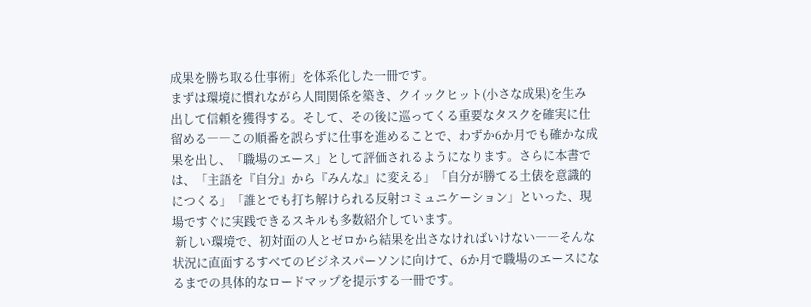成果を勝ち取る仕事術」を体系化した一冊です。
まずは環境に慣れながら人間関係を築き、クイックヒット(小さな成果)を生み出して信頼を獲得する。そして、その後に巡ってくる重要なタスクを確実に仕留める――この順番を誤らずに仕事を進めることで、わずか6か月でも確かな成果を出し、「職場のエース」として評価されるようになります。さらに本書では、「主語を『自分』から『みんな』に変える」「自分が勝てる土俵を意識的につくる」「誰とでも打ち解けられる反射コミュニケーション」といった、現場ですぐに実践できるスキルも多数紹介しています。
 新しい環境で、初対面の人とゼロから結果を出さなければいけない――そんな状況に直面するすべてのビジネスパーソンに向けて、6か月で職場のエースになるまでの具体的なロードマップを提示する一冊です。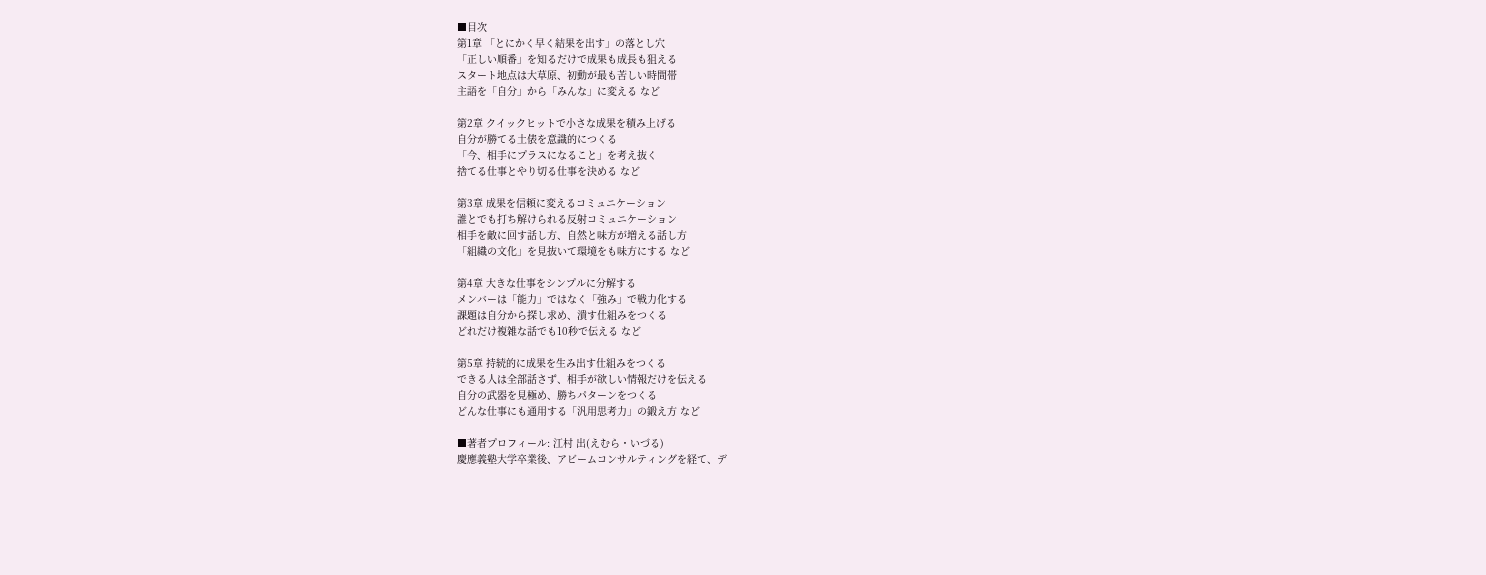■目次
第1章 「とにかく早く結果を出す」の落とし穴
「正しい順番」を知るだけで成果も成長も狙える
スタート地点は大草原、初動が最も苦しい時間帯
主語を「自分」から「みんな」に変える など

第2章 クイックヒットで小さな成果を積み上げる
自分が勝てる土俵を意識的につくる
「今、相手にプラスになること」を考え抜く
捨てる仕事とやり切る仕事を決める など

第3章 成果を信頼に変えるコミュニケーション
誰とでも打ち解けられる反射コミュニケーション
相手を敵に回す話し方、自然と味方が増える話し方
「組織の文化」を見抜いて環境をも味方にする など

第4章 大きな仕事をシンプルに分解する
メンバーは「能力」ではなく「強み」で戦力化する
課題は自分から探し求め、潰す仕組みをつくる
どれだけ複雑な話でも10秒で伝える など

第5章 持続的に成果を生み出す仕組みをつくる
できる人は全部話さず、相手が欲しい情報だけを伝える
自分の武器を見極め、勝ちパターンをつくる
どんな仕事にも通用する「汎用思考力」の鍛え方 など

■著者プロフィール: 江村 出(えむら・いづる)
慶應義塾大学卒業後、アビームコンサルティングを経て、デ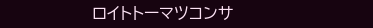ロイトトーマツコンサ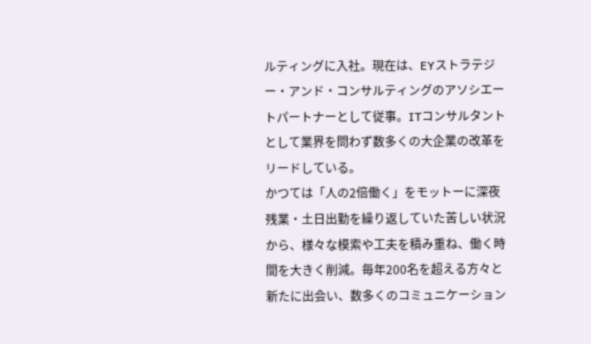ルティングに入社。現在は、EYストラテジー・アンド・コンサルティングのアソシエートパートナーとして従事。ITコンサルタントとして業界を問わず数多くの大企業の改革をリードしている。
かつては「人の2倍働く」をモットーに深夜残業・土日出勤を繰り返していた苦しい状況から、様々な模索や工夫を積み重ね、働く時間を大きく削減。毎年200名を超える方々と新たに出会い、数多くのコミュニケーション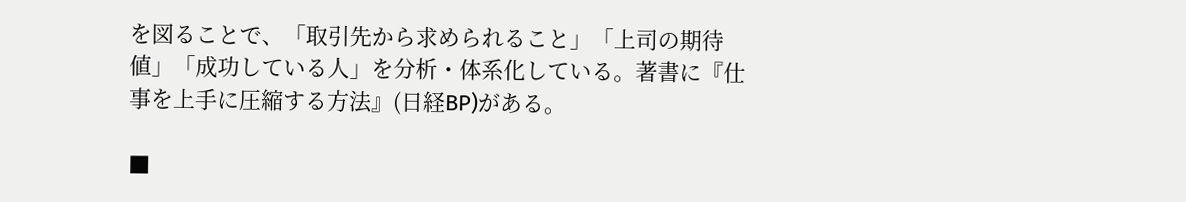を図ることで、「取引先から求められること」「上司の期待値」「成功している人」を分析・体系化している。著書に『仕事を上手に圧縮する方法』(日経BP)がある。

■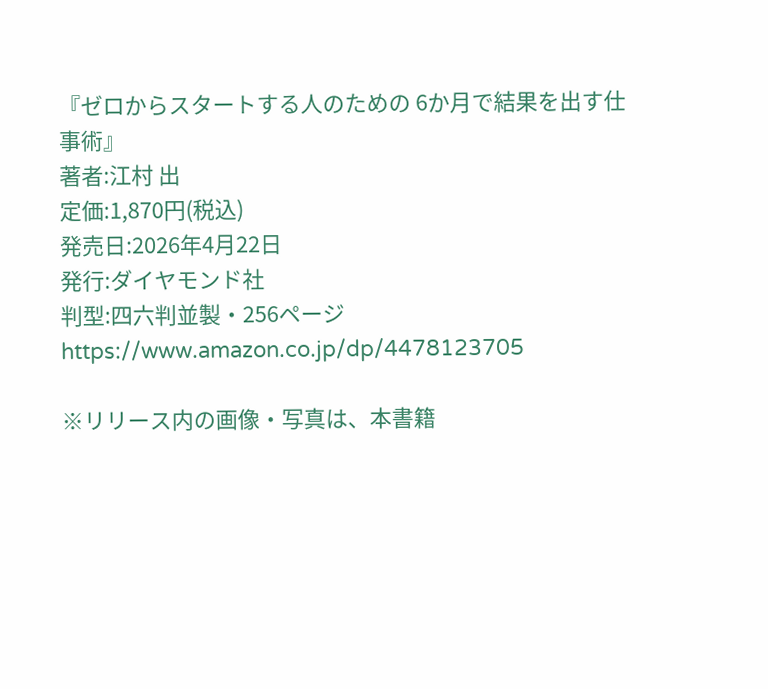『ゼロからスタートする人のための 6か月で結果を出す仕事術』
著者:江村 出
定価:1,870円(税込)
発売日:2026年4月22日
発行:ダイヤモンド社
判型:四六判並製・256ページ
https://www.amazon.co.jp/dp/4478123705

※リリース内の画像・写真は、本書籍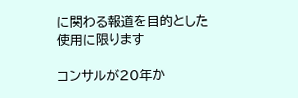に関わる報道を目的とした使用に限ります

コンサルが20年か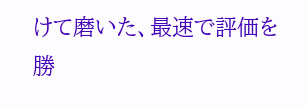けて磨いた、最速で評価を勝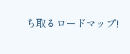ち取るロードマップ!